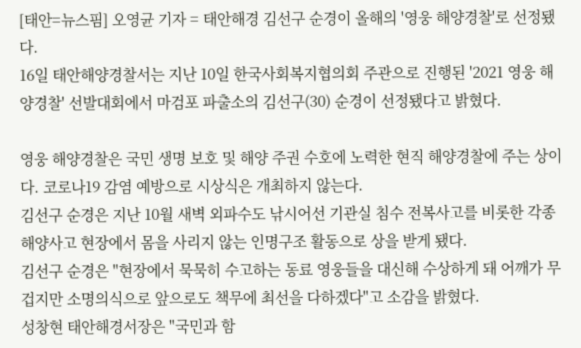[태안=뉴스핌] 오영균 기자 = 태안해경 김선구 순경이 올해의 '영웅 해양경찰'로 선정됐다.
16일 태안해양경찰서는 지난 10일 한국사회복지협의회 주관으로 진행된 '2021 영웅 해양경찰' 선발대회에서 마검포 파출소의 김선구(30) 순경이 선정됐다고 밝혔다.

영웅 해양경찰은 국민 생명 보호 및 해양 주권 수호에 노력한 현직 해양경찰에 주는 상이다. 코로나19 감염 예방으로 시상식은 개최하지 않는다.
김선구 순경은 지난 10월 새벽 외파수도 낚시어선 기관실 침수 전복사고를 비롯한 각종 해양사고 현장에서 몸을 사리지 않는 인명구조 활동으로 상을 받게 됐다.
김선구 순경은 "현장에서 묵묵히 수고하는 동료 영웅들을 대신해 수상하게 돼 어깨가 무겁지만 소명의식으로 앞으로도 책무에 최선을 다하겠다"고 소감을 밝혔다.
성창현 태안해경서장은 "국민과 함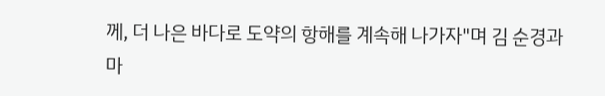께, 더 나은 바다로 도약의 항해를 계속해 나가자"며 김 순경과 마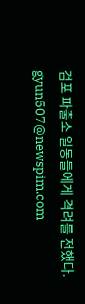검포 파출소 일동들에게 격려를 전했다.
gyun507@newspim.com